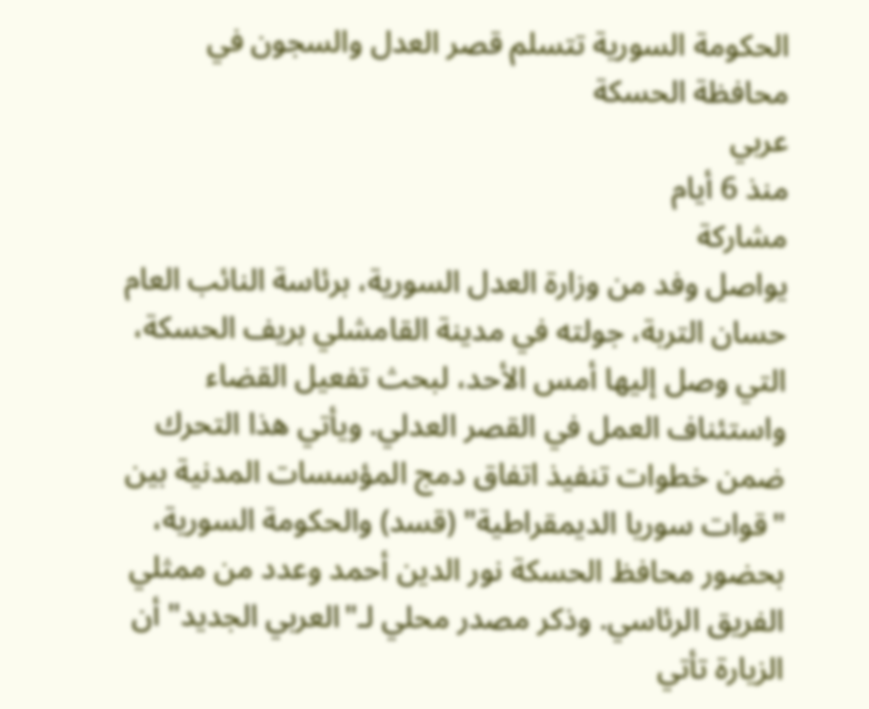الحكومة السورية تتسلم قصر العدل والسجون في محافظة الحسكة
عربي
منذ 6 أيام
مشاركة
يواصل وفد من وزارة العدل السورية، برئاسة النائب العام حسان التربة، جولته في مدينة القامشلي بريف الحسكة، التي وصل إليها أمس الأحد، لبحث تفعيل القضاء واستئناف العمل في القصر العدلي. ويأتي هذا التحرك ضمن خطوات تنفيذ اتفاق دمج المؤسسات المدنية بين "قوات سوريا الديمقراطية" (قسد) والحكومة السورية، بحضور محافظ الحسكة نور الدين أحمد وعدد من ممثلي الفريق الرئاسي. وذكر مصدر محلي لـ"العربي الجديد" أن الزيارة تأتي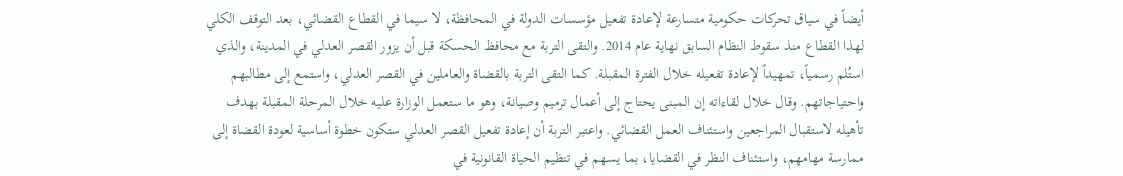أيضاً في سياق تحركات حكومية متسارعة لإعادة تفعيل مؤسسات الدولة في المحافظة، لا سيما في القطاع القضائي، بعد التوقف الكلي لهذا القطاع منذ سقوط النظام السابق نهاية عام 2014. والتقى التربة مع محافظ الحسكة قبل أن يزور القصر العدلي في المدينة، والذي استُلم رسمياً، تمهيداً لإعادة تفعيله خلال الفترة المقبلة. كما التقى التربة بالقضاة والعاملين في القصر العدلي، واستمع إلى مطالبهم واحتياجاتهم. وقال خلال لقاءاته إن المبنى يحتاج إلى أعمال ترميم وصيانة، وهو ما ستعمل الوزارة عليه خلال المرحلة المقبلة بهدف تأهيله لاستقبال المراجعين واستئناف العمل القضائي. واعتبر التربة أن إعادة تفعيل القصر العدلي ستكون خطوة أساسية لعودة القضاة إلى ممارسة مهامهم، واستئناف النظر في القضايا، بما يسهم في تنظيم الحياة القانونية في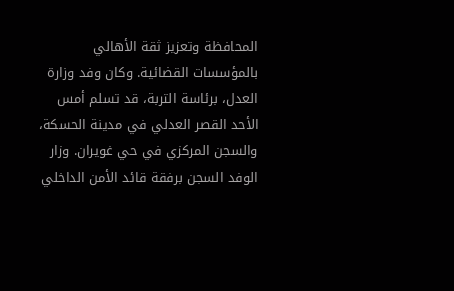المحافظة وتعزيز ثقة الأهالي بالمؤسسات القضائية. وكان وفد وزارة العدل، برئاسة التربة، قد تسلم أمس الأحد القصر العدلي في مدينة الحسكة، والسجن المركزي في حي غويران. وزار الوفد السجن برفقة قائد الأمن الداخلي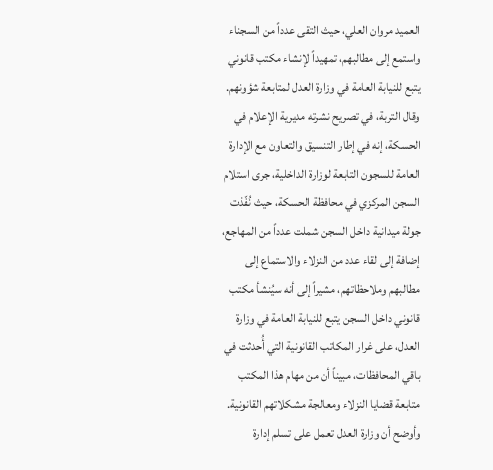العميد مروان العلي، حيث التقى عدداً من السجناء واستمع إلى مطالبهم، تمهيداً لإنشاء مكتب قانوني يتبع للنيابة العامة في وزارة العدل لمتابعة شؤونهم. وقال التربة، في تصريح نشرته مديرية الإعلام في الحسكة، إنه في إطار التنسيق والتعاون مع الإدارة العامة للسجون التابعة لوزارة الداخلية، جرى استلام السجن المركزي في محافظة الحسكة، حيث نُفّذت جولة ميدانية داخل السجن شملت عدداً من المهاجع، إضافة إلى لقاء عدد من النزلاء والاستماع إلى مطالبهم وملاحظاتهم، مشيراً إلى أنه سيُنشأ مكتب قانوني داخل السجن يتبع للنيابة العامة في وزارة العدل، على غرار المكاتب القانونية التي أُحدثت في باقي المحافظات، مبيناً أن من مهام هذا المكتب متابعة قضايا النزلاء ومعالجة مشكلاتهم القانونية. وأوضح أن وزارة العدل تعمل على تسلم إدارة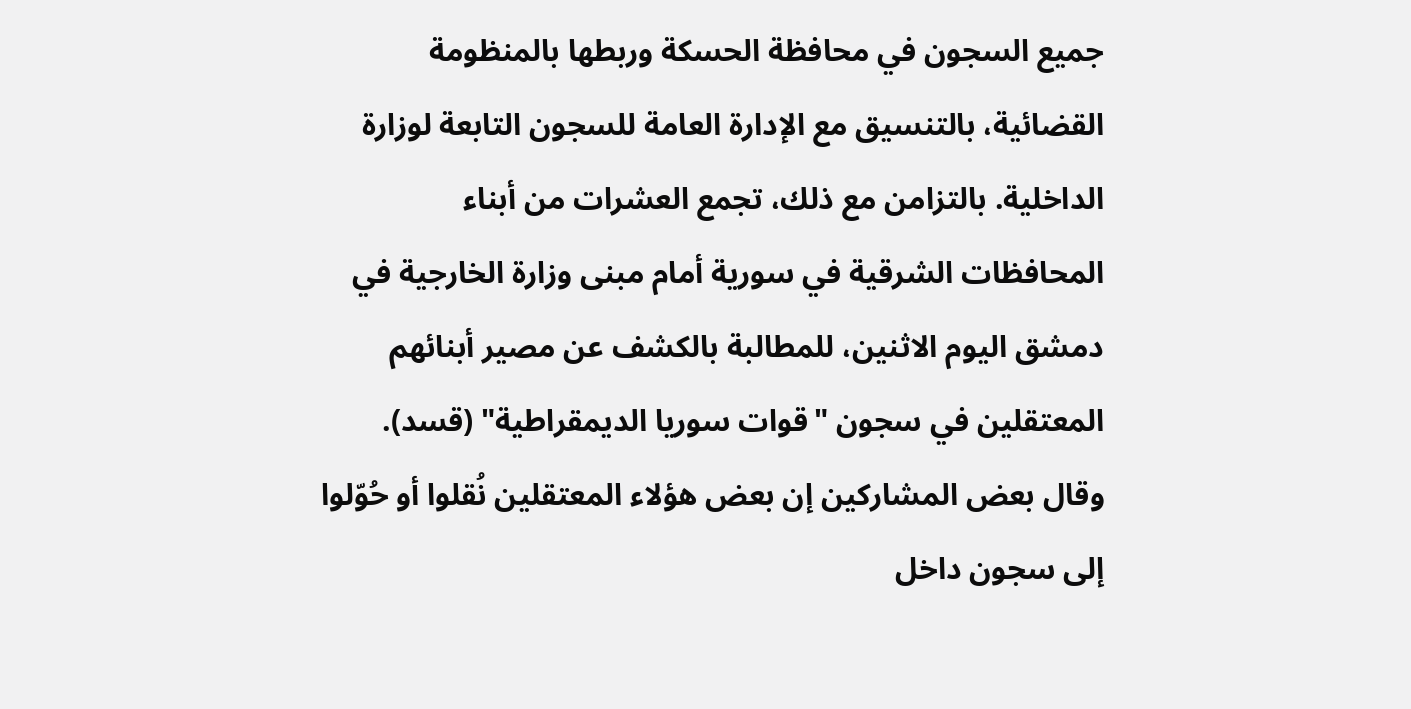جميع السجون في محافظة الحسكة وربطها بالمنظومة القضائية، بالتنسيق مع الإدارة العامة للسجون التابعة لوزارة الداخلية. بالتزامن مع ذلك، تجمع العشرات من أبناء المحافظات الشرقية في سورية أمام مبنى وزارة الخارجية في دمشق اليوم الاثنين، للمطالبة بالكشف عن مصير أبنائهم المعتقلين في سجون "قوات سوريا الديمقراطية" (قسد). وقال بعض المشاركين إن بعض هؤلاء المعتقلين نُقلوا أو حُوّلوا إلى سجون داخل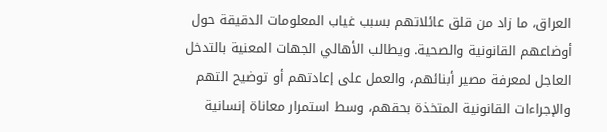العراق، ما زاد من قلق عائلاتهم بسبب غياب المعلومات الدقيقة حول أوضاعهم القانونية والصحية. ويطالب الأهالي الجهات المعنية بالتدخل العاجل لمعرفة مصير أبنائهم، والعمل على إعادتهم أو توضيح التهم والإجراءات القانونية المتخذة بحقهم، وسط استمرار معاناة إنسانية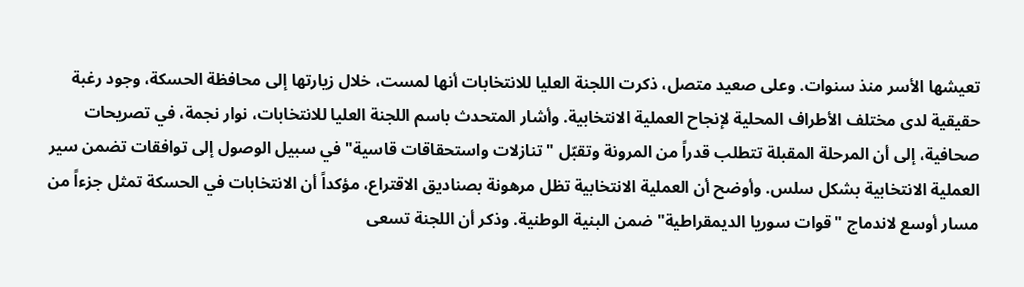تعيشها الأسر منذ سنوات. وعلى صعيد متصل، ذكرت اللجنة العليا للانتخابات أنها لمست، خلال زيارتها إلى محافظة الحسكة، وجود رغبة حقيقية لدى مختلف الأطراف المحلية لإنجاح العملية الانتخابية. وأشار المتحدث باسم اللجنة العليا للانتخابات، نوار نجمة، في تصريحات صحافية، إلى أن المرحلة المقبلة تتطلب قدراً من المرونة وتقبّل "تنازلات واستحقاقات قاسية" في سبيل الوصول إلى توافقات تضمن سير العملية الانتخابية بشكل سلس. وأوضح أن العملية الانتخابية تظل مرهونة بصناديق الاقتراع، مؤكداً أن الانتخابات في الحسكة تمثل جزءاً من مسار أوسع لاندماج "قوات سوريا الديمقراطية" ضمن البنية الوطنية. وذكر أن اللجنة تسعى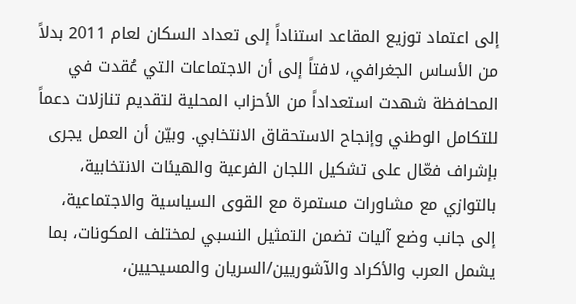إلى اعتماد توزيع المقاعد استناداً إلى تعداد السكان لعام 2011 بدلاً من الأساس الجغرافي، لافتاً إلى أن الاجتماعات التي عُقدت في المحافظة شهدت استعداداً من الأحزاب المحلية لتقديم تنازلات دعماً للتكامل الوطني وإنجاح الاستحقاق الانتخابي. وبيّن أن العمل يجرى بإشراف فعّال على تشكيل اللجان الفرعية والهيئات الانتخابية، بالتوازي مع مشاورات مستمرة مع القوى السياسية والاجتماعية، إلى جانب وضع آليات تضمن التمثيل النسبي لمختلف المكونات، بما يشمل العرب والأكراد والآشوريين/السريان والمسيحيين،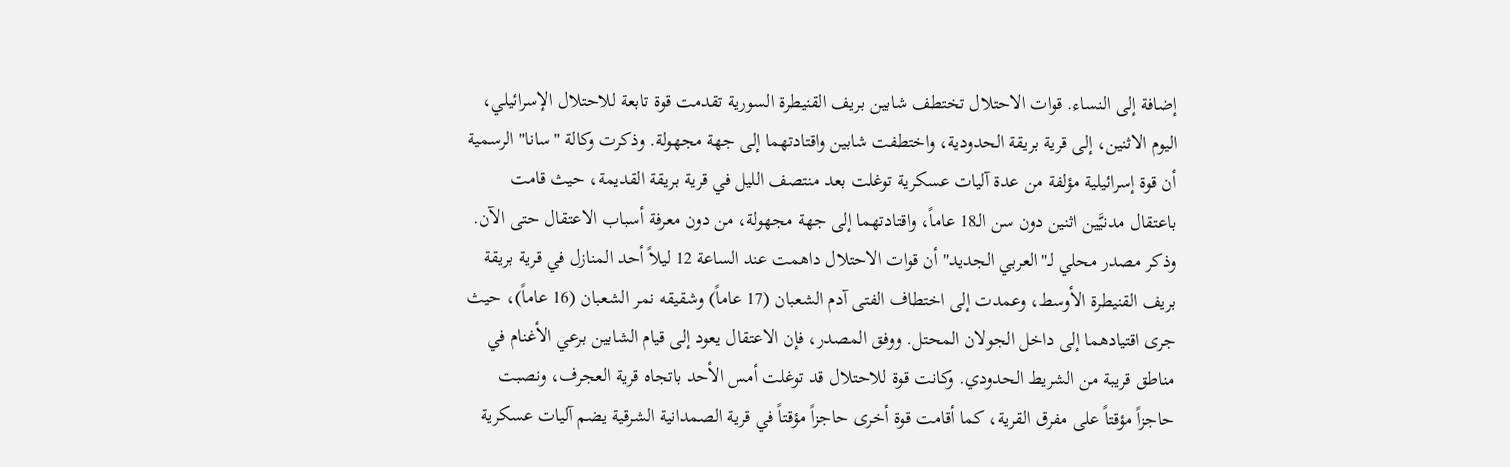إضافة إلى النساء. قوات الاحتلال تختطف شابين بريف القنيطرة السورية تقدمت قوة تابعة للاحتلال الإسرائيلي، اليوم الاثنين، إلى قرية بريقة الحدودية، واختطفت شابين واقتادتهما إلى جهة مجهولة. وذكرت وكالة "سانا" الرسمية أن قوة إسرائيلية مؤلفة من عدة آليات عسكرية توغلت بعد منتصف الليل في قرية بريقة القديمة، حيث قامت باعتقال مدنيَّين اثنين دون سن الـ18 عاماً، واقتادتهما إلى جهة مجهولة، من دون معرفة أسباب الاعتقال حتى الآن. وذكر مصدر محلي لـ"العربي الجديد" أن قوات الاحتلال داهمت عند الساعة 12 ليلاً أحد المنازل في قرية بريقة بريف القنيطرة الأوسط، وعمدت إلى اختطاف الفتى آدم الشعبان (17 عاماً) وشقيقه نمر الشعبان (16 عاماً)، حيث جرى اقتيادهما إلى داخل الجولان المحتل. ووفق المصدر، فإن الاعتقال يعود إلى قيام الشابين برعي الأغنام في مناطق قريبة من الشريط الحدودي. وكانت قوة للاحتلال قد توغلت أمس الأحد باتجاه قرية العجرف، ونصبت حاجزاً مؤقتاً على مفرق القرية، كما أقامت قوة أخرى حاجزاً مؤقتاً في قرية الصمدانية الشرقية يضم آليات عسكرية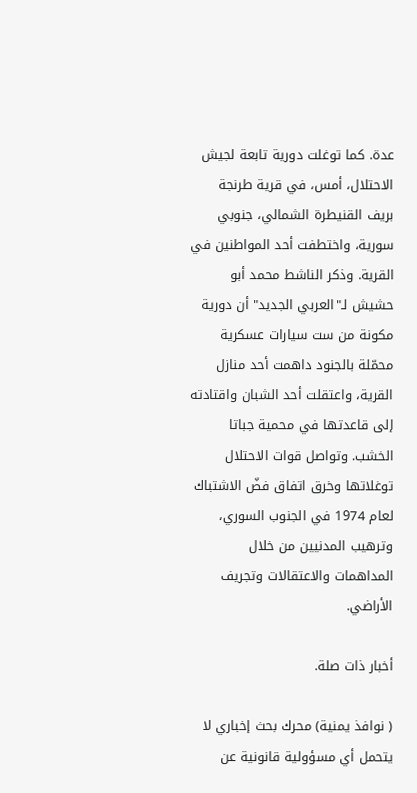عدة. كما توغلت دورية تابعة لجيش الاحتلال، أمس، في قرية طرنجة بريف القنيطرة الشمالي، جنوبي سورية، واختطفت أحد المواطنين في القرية. وذكر الناشط محمد أبو حشيش لـ"العربي الجديد" أن دورية مكونة من ست سيارات عسكرية محمّلة بالجنود داهمت أحد منازل القرية، واعتقلت أحد الشبان واقتادته إلى قاعدتها في محمية جباتا الخشب. وتواصل قوات الاحتلال توغلاتها وخرق اتفاق فضّ الاشتباك لعام 1974 في الجنوب السوري، وترهيب المدنيين من خلال المداهمات والاعتقالات وتجريف الأراضي.

أخبار ذات صلة.

( نوافذ يمنية) محرك بحث إخباري لا يتحمل أي مسؤولية قانونية عن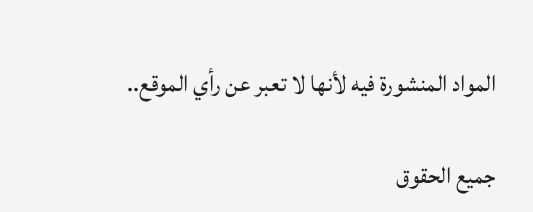المواد المنشورة فيه لأنها لا تعبر عن رأي الموقع..

جميع الحقوق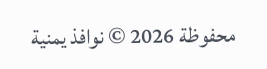محفوظة 2026 © نوافذ يمنية